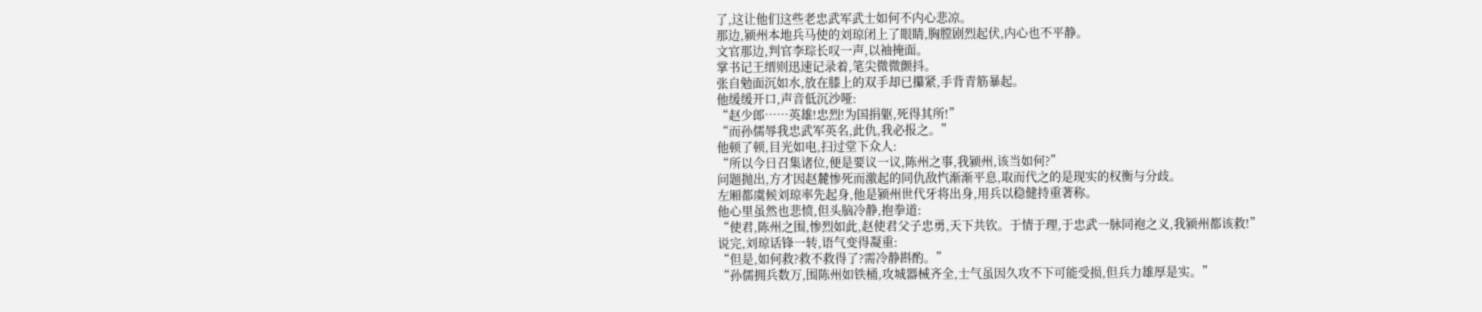了,这让他们这些老忠武军武士如何不内心悲凉。
那边,颍州本地兵马使的刘琼闭上了眼睛,胸膛剧烈起伏,内心也不平静。
文官那边,判官李琮长叹一声,以袖掩面。
掌书记王缙则迅速记录着,笔尖微微颤抖。
张自勉面沉如水,放在膝上的双手却已攥紧,手背青筋暴起。
他缓缓开口,声音低沉沙哑:
“赵少郎……英雄!忠烈!为国捐躯,死得其所!”
“而孙儒辱我忠武军英名,此仇,我必报之。”
他顿了顿,目光如电,扫过堂下众人:
“所以今日召集诸位,便是要议一议,陈州之事,我颍州,该当如何?”
问题抛出,方才因赵麓惨死而激起的同仇敌忾渐渐平息,取而代之的是现实的权衡与分歧。
左厢都虞候刘琼率先起身,他是颍州世代牙将出身,用兵以稳健持重著称。
他心里虽然也悲愤,但头脑冷静,抱拳道:
“使君,陈州之围,惨烈如此,赵使君父子忠勇,天下共钦。于情于理,于忠武一脉同袍之义,我颍州都该救!”
说完,刘琼话锋一转,语气变得凝重:
“但是,如何救?救不救得了?需冷静斟酌。”
“孙儒拥兵数万,围陈州如铁桶,攻城器械齐全,士气虽因久攻不下可能受损,但兵力雄厚是实。”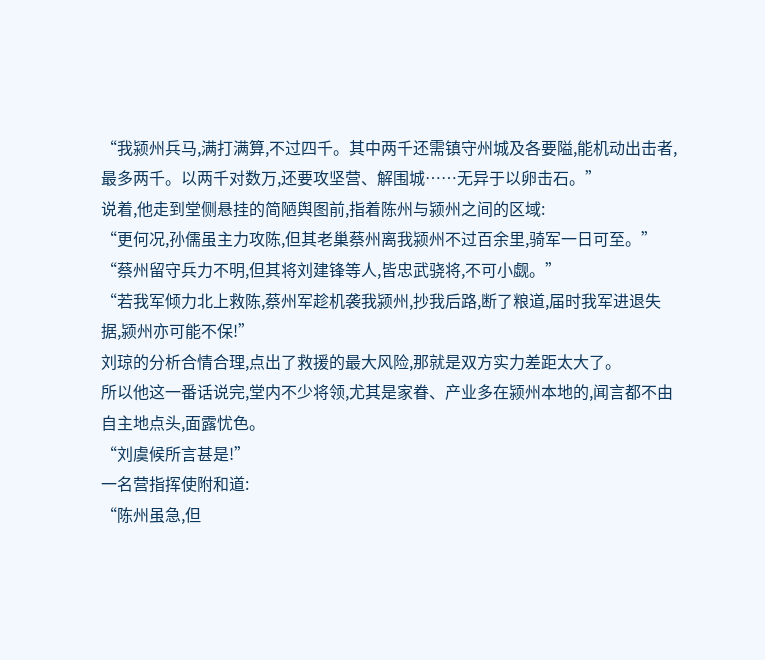“我颍州兵马,满打满算,不过四千。其中两千还需镇守州城及各要隘,能机动出击者,最多两千。以两千对数万,还要攻坚营、解围城……无异于以卵击石。”
说着,他走到堂侧悬挂的简陋舆图前,指着陈州与颍州之间的区域:
“更何况,孙儒虽主力攻陈,但其老巢蔡州离我颍州不过百余里,骑军一日可至。”
“蔡州留守兵力不明,但其将刘建锋等人,皆忠武骁将,不可小觑。”
“若我军倾力北上救陈,蔡州军趁机袭我颍州,抄我后路,断了粮道,届时我军进退失据,颍州亦可能不保!”
刘琼的分析合情合理,点出了救援的最大风险,那就是双方实力差距太大了。
所以他这一番话说完,堂内不少将领,尤其是家眷、产业多在颍州本地的,闻言都不由自主地点头,面露忧色。
“刘虞候所言甚是!”
一名营指挥使附和道:
“陈州虽急,但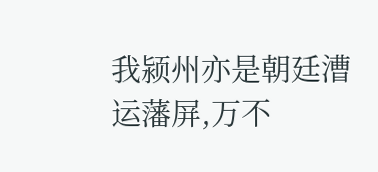我颍州亦是朝廷漕运藩屏,万不